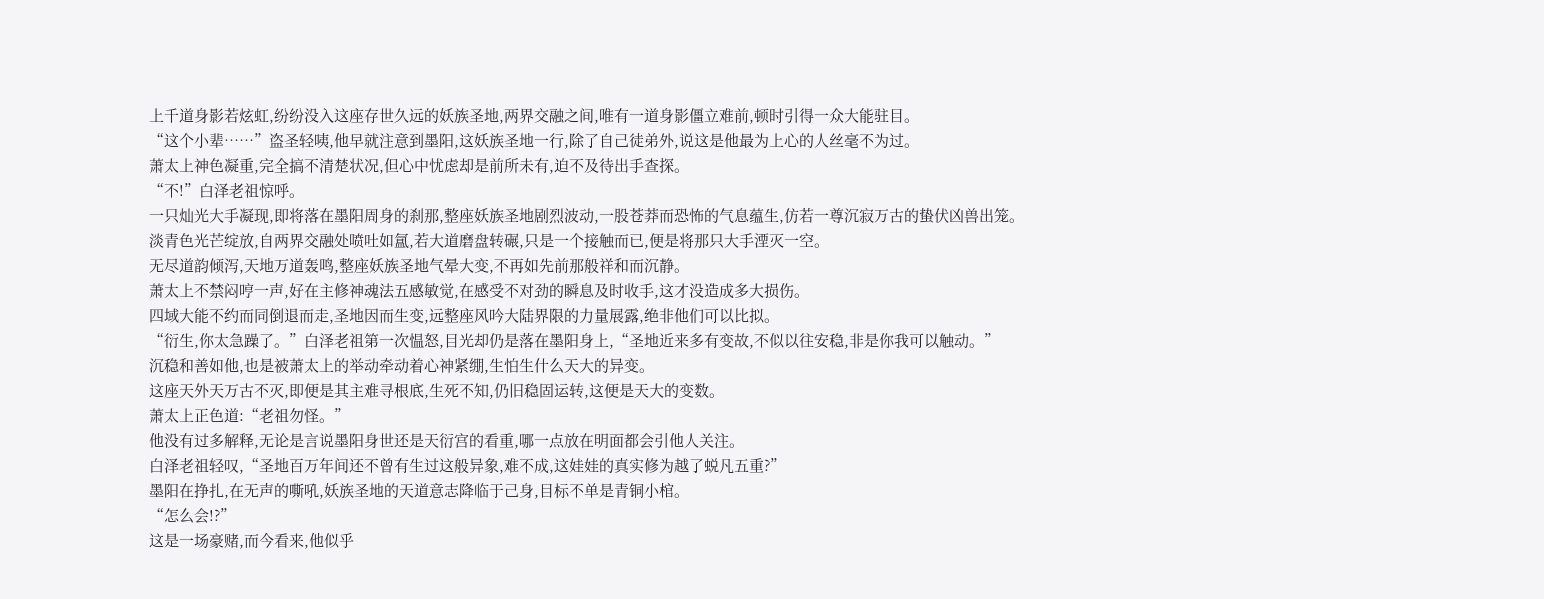上千道身影若炫虹,纷纷没入这座存世久远的妖族圣地,两界交融之间,唯有一道身影僵立难前,顿时引得一众大能驻目。
“这个小辈……”盗圣轻咦,他早就注意到墨阳,这妖族圣地一行,除了自己徒弟外,说这是他最为上心的人丝毫不为过。
萧太上神色凝重,完全搞不清楚状况,但心中忧虑却是前所未有,迫不及待出手查探。
“不!”白泽老祖惊呼。
一只灿光大手凝现,即将落在墨阳周身的刹那,整座妖族圣地剧烈波动,一股苍莽而恐怖的气息蕴生,仿若一尊沉寂万古的蛰伏凶兽出笼。
淡青色光芒绽放,自两界交融处喷吐如氲,若大道磨盘转碾,只是一个接触而已,便是将那只大手湮灭一空。
无尽道韵倾泻,天地万道轰鸣,整座妖族圣地气晕大变,不再如先前那般祥和而沉静。
萧太上不禁闷哼一声,好在主修神魂法五感敏觉,在感受不对劲的瞬息及时收手,这才没造成多大损伤。
四域大能不约而同倒退而走,圣地因而生变,远整座风吟大陆界限的力量展露,绝非他们可以比拟。
“衍生,你太急躁了。”白泽老祖第一次愠怒,目光却仍是落在墨阳身上,“圣地近来多有变故,不似以往安稳,非是你我可以触动。”
沉稳和善如他,也是被萧太上的举动牵动着心神紧绷,生怕生什么天大的异变。
这座天外天万古不灭,即便是其主难寻根底,生死不知,仍旧稳固运转,这便是天大的变数。
萧太上正色道:“老祖勿怪。”
他没有过多解释,无论是言说墨阳身世还是天衍宫的看重,哪一点放在明面都会引他人关注。
白泽老祖轻叹,“圣地百万年间还不曾有生过这般异象,难不成,这娃娃的真实修为越了蜕凡五重?”
墨阳在挣扎,在无声的嘶吼,妖族圣地的天道意志降临于己身,目标不单是青铜小棺。
“怎么会!?”
这是一场豪赌,而今看来,他似乎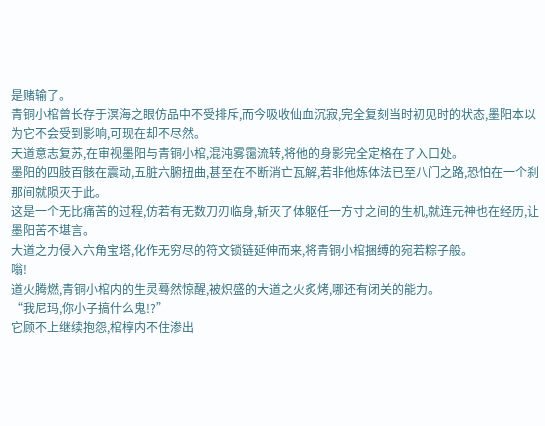是赌输了。
青铜小棺曾长存于溟海之眼仿品中不受排斥,而今吸收仙血沉寂,完全复刻当时初见时的状态,墨阳本以为它不会受到影响,可现在却不尽然。
天道意志复苏,在审视墨阳与青铜小棺,混沌雾霭流转,将他的身影完全定格在了入口处。
墨阳的四肢百骸在震动,五脏六腑扭曲,甚至在不断消亡瓦解,若非他炼体法已至八门之路,恐怕在一个刹那间就陨灭于此。
这是一个无比痛苦的过程,仿若有无数刀刃临身,斩灭了体躯任一方寸之间的生机,就连元神也在经历,让墨阳苦不堪言。
大道之力侵入六角宝塔,化作无穷尽的符文锁链延伸而来,将青铜小棺捆缚的宛若粽子般。
嗡!
道火腾燃,青铜小棺内的生灵蓦然惊醒,被炽盛的大道之火炙烤,哪还有闭关的能力。
“我尼玛,你小子搞什么鬼!?”
它顾不上继续抱怨,棺椁内不住渗出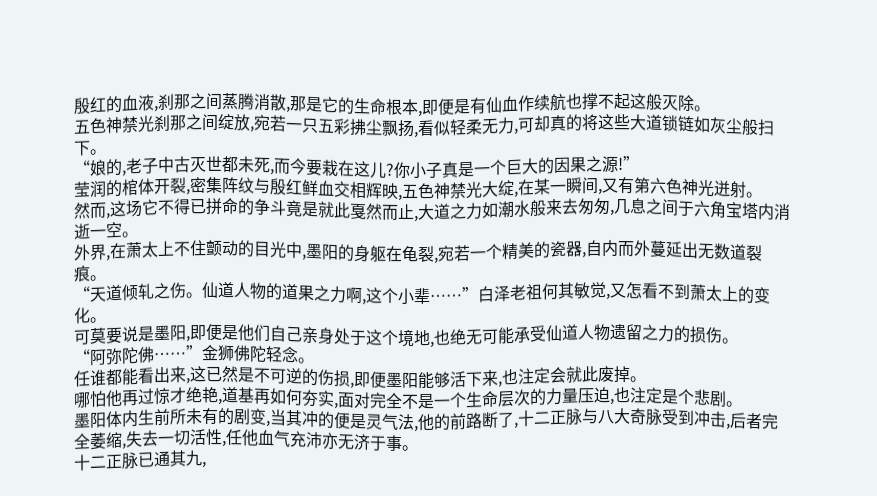殷红的血液,刹那之间蒸腾消散,那是它的生命根本,即便是有仙血作续航也撑不起这般灭除。
五色神禁光刹那之间绽放,宛若一只五彩拂尘飘扬,看似轻柔无力,可却真的将这些大道锁链如灰尘般扫下。
“娘的,老子中古灭世都未死,而今要栽在这儿?你小子真是一个巨大的因果之源!”
莹润的棺体开裂,密集阵纹与殷红鲜血交相辉映,五色神禁光大绽,在某一瞬间,又有第六色神光迸射。
然而,这场它不得已拼命的争斗竟是就此戛然而止,大道之力如潮水般来去匆匆,几息之间于六角宝塔内消逝一空。
外界,在萧太上不住颤动的目光中,墨阳的身躯在龟裂,宛若一个精美的瓷器,自内而外蔓延出无数道裂痕。
“天道倾轧之伤。仙道人物的道果之力啊,这个小辈……”白泽老祖何其敏觉,又怎看不到萧太上的变化。
可莫要说是墨阳,即便是他们自己亲身处于这个境地,也绝无可能承受仙道人物遗留之力的损伤。
“阿弥陀佛……”金狮佛陀轻念。
任谁都能看出来,这已然是不可逆的伤损,即便墨阳能够活下来,也注定会就此废掉。
哪怕他再过惊才绝艳,道基再如何夯实,面对完全不是一个生命层次的力量压迫,也注定是个悲剧。
墨阳体内生前所未有的剧变,当其冲的便是灵气法,他的前路断了,十二正脉与八大奇脉受到冲击,后者完全萎缩,失去一切活性,任他血气充沛亦无济于事。
十二正脉已通其九,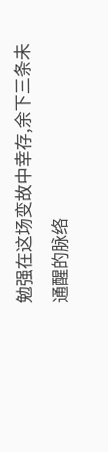勉强在这场变故中幸存,余下三条未通醒的脉络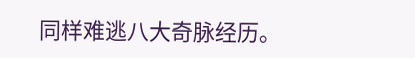同样难逃八大奇脉经历。